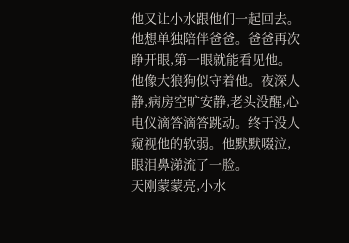他又让小水跟他们一起回去。
他想单独陪伴爸爸。爸爸再次睁开眼,第一眼就能看见他。他像大狼狗似守着他。夜深人静,病房空旷安静,老头没醒,心电仪滴答滴答跳动。终于没人窥视他的软弱。他默默啜泣,眼泪鼻涕流了一脸。
天刚蒙蒙亮,小水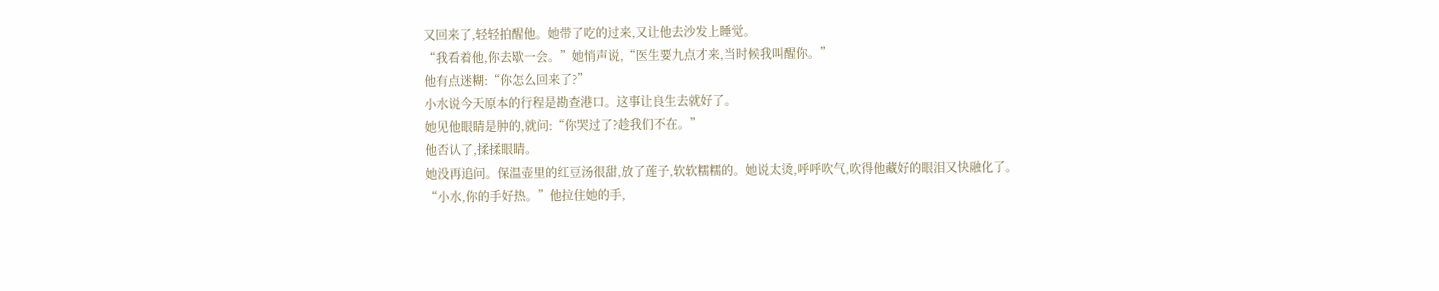又回来了,轻轻拍醒他。她带了吃的过来,又让他去沙发上睡觉。
“我看着他,你去歇一会。”她悄声说,“医生要九点才来,当时候我叫醒你。”
他有点迷糊:“你怎么回来了?”
小水说今天原本的行程是勘查港口。这事让良生去就好了。
她见他眼睛是肿的,就问:“你哭过了?趁我们不在。”
他否认了,揉揉眼睛。
她没再追问。保温壶里的红豆汤很甜,放了莲子,软软糯糯的。她说太烫,呼呼吹气,吹得他藏好的眼泪又快融化了。
“小水,你的手好热。”他拉住她的手,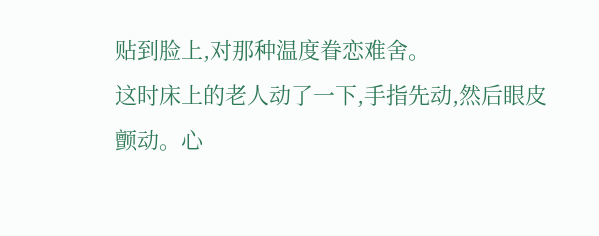贴到脸上,对那种温度眷恋难舍。
这时床上的老人动了一下,手指先动,然后眼皮颤动。心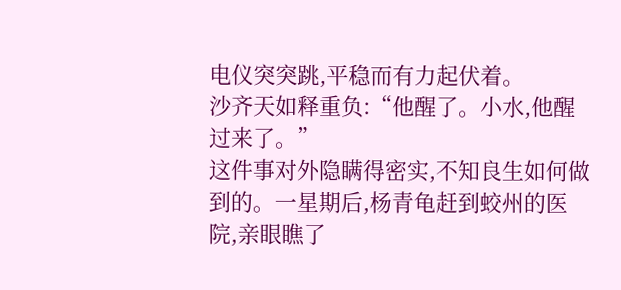电仪突突跳,平稳而有力起伏着。
沙齐天如释重负:“他醒了。小水,他醒过来了。”
这件事对外隐瞒得密实,不知良生如何做到的。一星期后,杨青龟赶到蛟州的医院,亲眼瞧了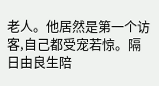老人。他居然是第一个访客,自己都受宠若惊。隔日由良生陪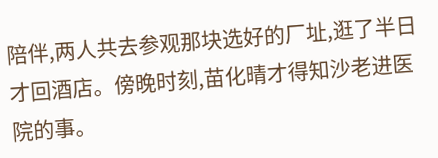陪伴,两人共去参观那块选好的厂址,逛了半日才回酒店。傍晚时刻,苗化晴才得知沙老进医院的事。